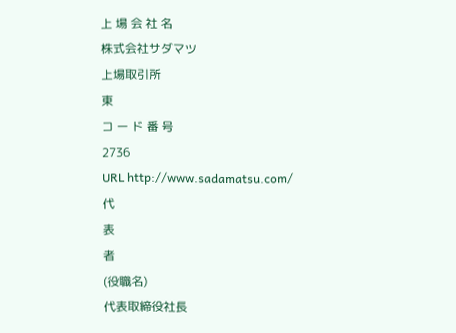上 場 会 社 名
株式会社サダマツ
上場取引所
東
コ ー ド 番 号
2736
URL http://www.sadamatsu.com/
代
表
者
(役職名)
代表取締役社長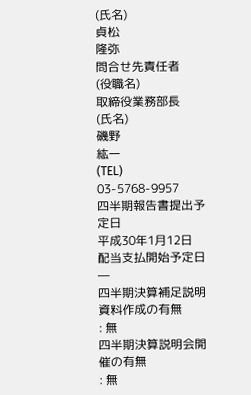(氏名)
貞松
隆弥
問合せ先責任者
(役職名)
取締役業務部長
(氏名)
磯野
紘一
(TEL) 03-5768-9957
四半期報告書提出予定日
平成30年1月12日
配当支払開始予定日
―
四半期決算補足説明資料作成の有無
: 無
四半期決算説明会開催の有無
: 無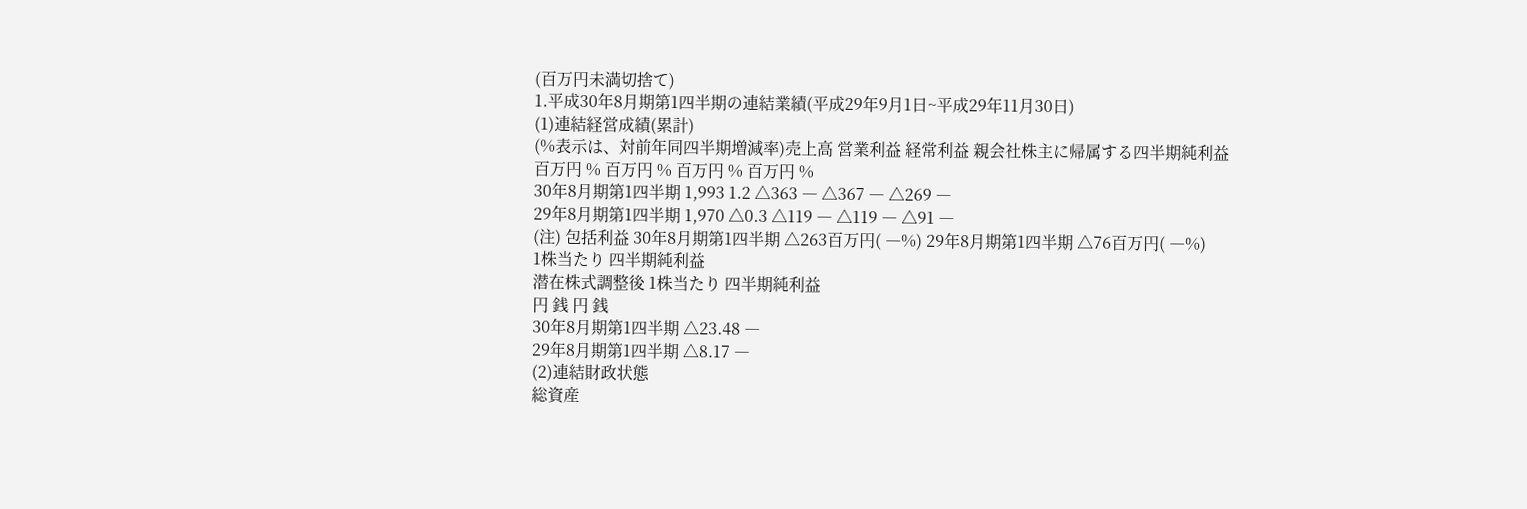(百万円未満切捨て)
1.平成30年8月期第1四半期の連結業績(平成29年9月1日~平成29年11月30日)
(1)連結経営成績(累計)
(%表示は、対前年同四半期増減率)売上高 営業利益 経常利益 親会社株主に帰属する四半期純利益
百万円 % 百万円 % 百万円 % 百万円 %
30年8月期第1四半期 1,993 1.2 △363 ― △367 ― △269 ―
29年8月期第1四半期 1,970 △0.3 △119 ― △119 ― △91 ―
(注) 包括利益 30年8月期第1四半期 △263百万円( ―%) 29年8月期第1四半期 △76百万円( ―%)
1株当たり 四半期純利益
潜在株式調整後 1株当たり 四半期純利益
円 銭 円 銭
30年8月期第1四半期 △23.48 ―
29年8月期第1四半期 △8.17 ―
(2)連結財政状態
総資産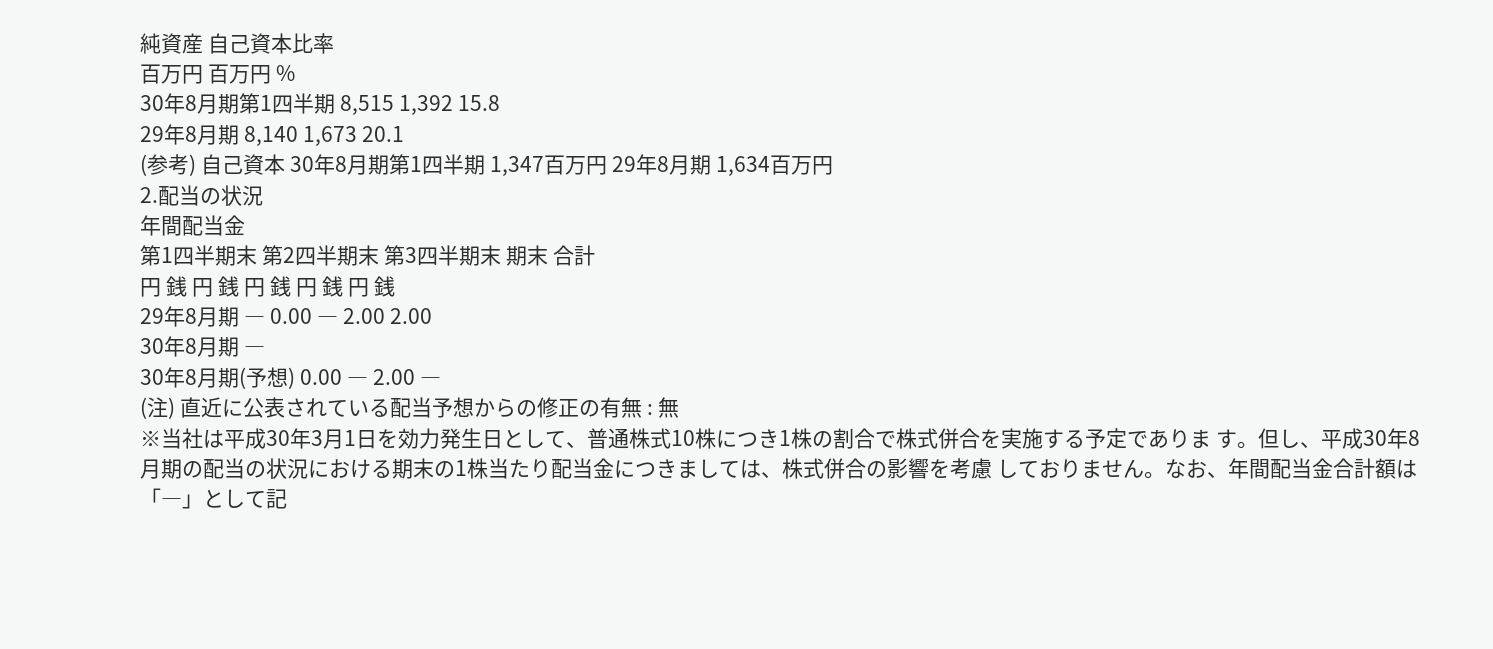純資産 自己資本比率
百万円 百万円 %
30年8月期第1四半期 8,515 1,392 15.8
29年8月期 8,140 1,673 20.1
(参考) 自己資本 30年8月期第1四半期 1,347百万円 29年8月期 1,634百万円
2.配当の状況
年間配当金
第1四半期末 第2四半期末 第3四半期末 期末 合計
円 銭 円 銭 円 銭 円 銭 円 銭
29年8月期 ― 0.00 ― 2.00 2.00
30年8月期 ―
30年8月期(予想) 0.00 ― 2.00 ―
(注) 直近に公表されている配当予想からの修正の有無 : 無
※当社は平成30年3月1日を効力発生日として、普通株式10株につき1株の割合で株式併合を実施する予定でありま す。但し、平成30年8月期の配当の状況における期末の1株当たり配当金につきましては、株式併合の影響を考慮 しておりません。なお、年間配当金合計額は「―」として記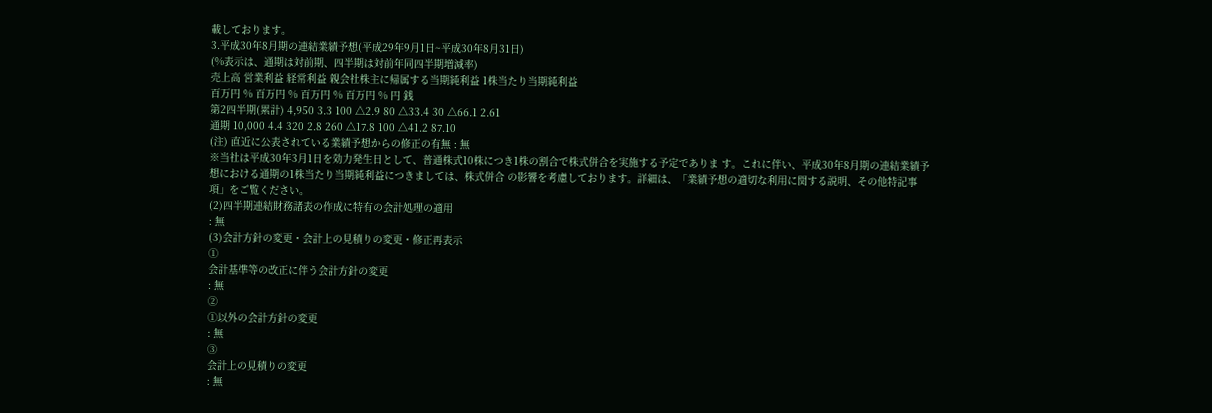載しております。
3.平成30年8月期の連結業績予想(平成29年9月1日~平成30年8月31日)
(%表示は、通期は対前期、四半期は対前年同四半期増減率)
売上高 営業利益 経常利益 親会社株主に帰属する当期純利益 1株当たり当期純利益
百万円 % 百万円 % 百万円 % 百万円 % 円 銭
第2四半期(累計) 4,950 3.3 100 △2.9 80 △33.4 30 △66.1 2.61
通期 10,000 4.4 320 2.8 260 △17.8 100 △41.2 87.10
(注) 直近に公表されている業績予想からの修正の有無 : 無
※当社は平成30年3月1日を効力発生日として、普通株式10株につき1株の割合で株式併合を実施する予定でありま す。これに伴い、平成30年8月期の連結業績予想における通期の1株当たり当期純利益につきましては、株式併合 の影響を考慮しております。詳細は、「業績予想の適切な利用に関する説明、その他特記事項」をご覧ください。
(2)四半期連結財務諸表の作成に特有の会計処理の適用
: 無
(3)会計方針の変更・会計上の見積りの変更・修正再表示
①
会計基準等の改正に伴う会計方針の変更
: 無
②
①以外の会計方針の変更
: 無
③
会計上の見積りの変更
: 無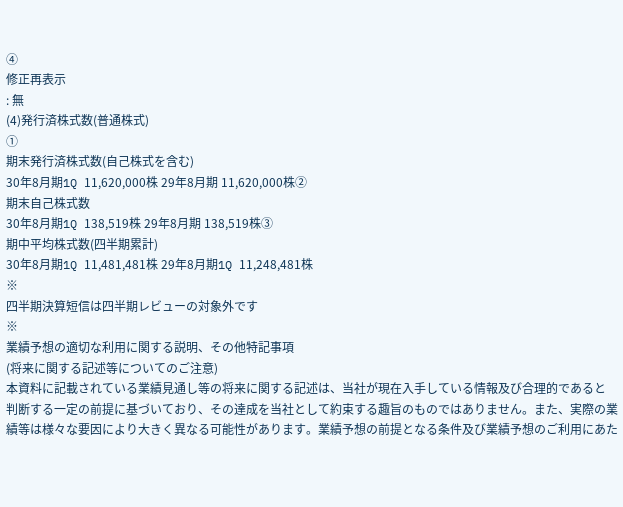④
修正再表示
: 無
(4)発行済株式数(普通株式)
①
期末発行済株式数(自己株式を含む)
30年8月期1Q 11,620,000株 29年8月期 11,620,000株②
期末自己株式数
30年8月期1Q 138,519株 29年8月期 138,519株③
期中平均株式数(四半期累計)
30年8月期1Q 11,481,481株 29年8月期1Q 11,248,481株
※
四半期決算短信は四半期レビューの対象外です
※
業績予想の適切な利用に関する説明、その他特記事項
(将来に関する記述等についてのご注意)
本資料に記載されている業績見通し等の将来に関する記述は、当社が現在入手している情報及び合理的であると 判断する一定の前提に基づいており、その達成を当社として約束する趣旨のものではありません。また、実際の業 績等は様々な要因により大きく異なる可能性があります。業績予想の前提となる条件及び業績予想のご利用にあた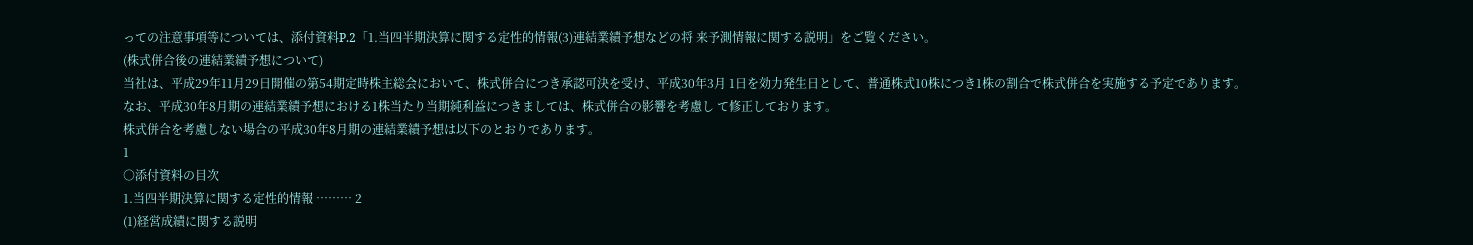っての注意事項等については、添付資料P.2「1.当四半期決算に関する定性的情報(3)連結業績予想などの将 来予測情報に関する説明」をご覧ください。
(株式併合後の連結業績予想について)
当社は、平成29年11月29日開催の第54期定時株主総会において、株式併合につき承認可決を受け、平成30年3月 1日を効力発生日として、普通株式10株につき1株の割合で株式併合を実施する予定であります。
なお、平成30年8月期の連結業績予想における1株当たり当期純利益につきましては、株式併合の影響を考慮し て修正しております。
株式併合を考慮しない場合の平成30年8月期の連結業績予想は以下のとおりであります。
1
○添付資料の目次
1.当四半期決算に関する定性的情報 ……… 2
(1)経営成績に関する説明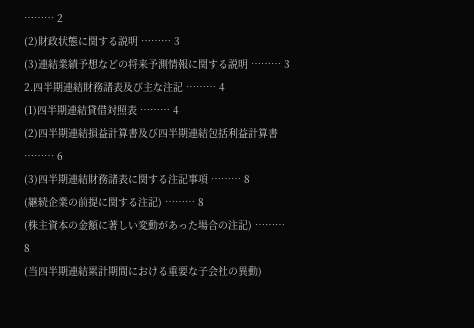……… 2
(2)財政状態に関する説明 ……… 3
(3)連結業績予想などの将来予測情報に関する説明 ……… 3
2.四半期連結財務諸表及び主な注記 ……… 4
(1)四半期連結貸借対照表 ……… 4
(2)四半期連結損益計算書及び四半期連結包括利益計算書 ……… 6
(3)四半期連結財務諸表に関する注記事項 ……… 8
(継続企業の前提に関する注記) ……… 8
(株主資本の金額に著しい変動があった場合の注記) ……… 8
(当四半期連結累計期間における重要な子会社の異動)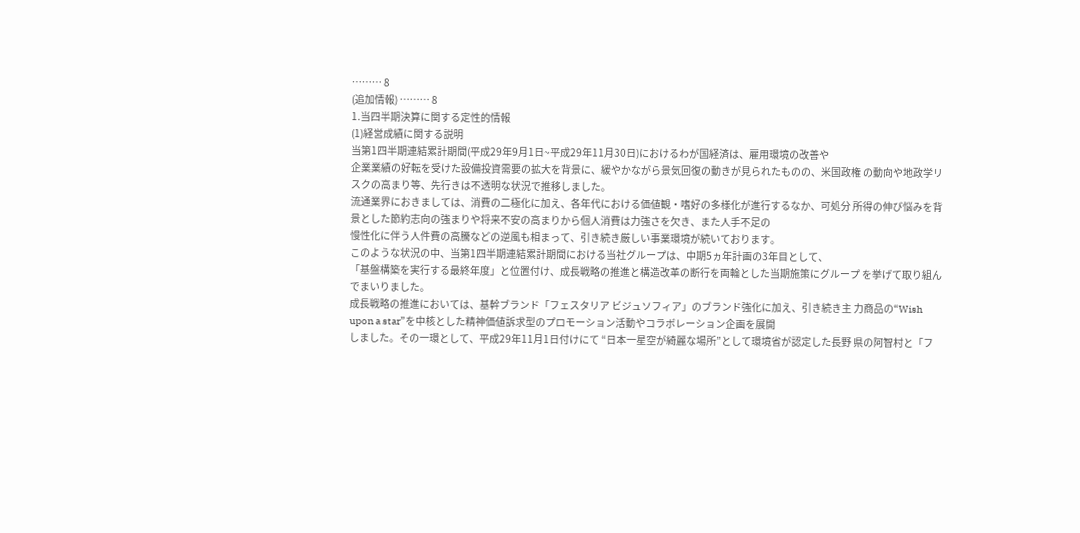……… 8
(追加情報) ……… 8
1.当四半期決算に関する定性的情報
(1)経営成績に関する説明
当第1四半期連結累計期間(平成29年9月1日~平成29年11月30日)におけるわが国経済は、雇用環境の改善や
企業業績の好転を受けた設備投資需要の拡大を背景に、緩やかながら景気回復の動きが見られたものの、米国政権 の動向や地政学リスクの高まり等、先行きは不透明な状況で推移しました。
流通業界におきましては、消費の二極化に加え、各年代における価値観・嗜好の多様化が進行するなか、可処分 所得の伸び悩みを背景とした節約志向の強まりや将来不安の高まりから個人消費は力強さを欠き、また人手不足の
慢性化に伴う人件費の高騰などの逆風も相まって、引き続き厳しい事業環境が続いております。
このような状況の中、当第1四半期連結累計期間における当社グループは、中期5ヵ年計画の3年目として、
「基盤構築を実行する最終年度」と位置付け、成長戦略の推進と構造改革の断行を両輪とした当期施策にグループ を挙げて取り組んでまいりました。
成長戦略の推進においては、基幹ブランド「フェスタリア ビジュソフィア」のブランド強化に加え、引き続き主 力商品の“Wish upon a star”を中核とした精神価値訴求型のプロモーション活動やコラボレーション企画を展開
しました。その一環として、平成29年11月1日付けにて “日本一星空が綺麗な場所”として環境省が認定した長野 県の阿智村と「フ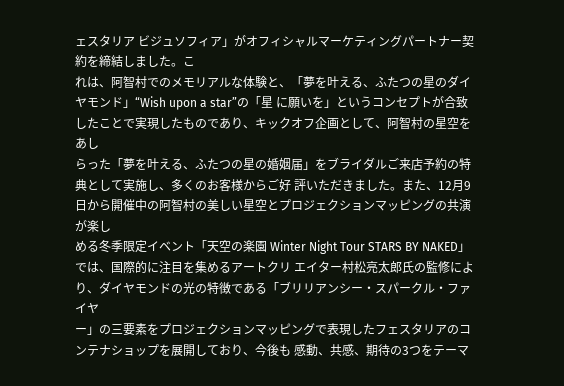ェスタリア ビジュソフィア」がオフィシャルマーケティングパートナー契約を締結しました。こ
れは、阿智村でのメモリアルな体験と、「夢を叶える、ふたつの星のダイヤモンド」“Wish upon a star”の「星 に願いを」というコンセプトが合致したことで実現したものであり、キックオフ企画として、阿智村の星空をあし
らった「夢を叶える、ふたつの星の婚姻届」をブライダルご来店予約の特典として実施し、多くのお客様からご好 評いただきました。また、12月9日から開催中の阿智村の美しい星空とプロジェクションマッピングの共演が楽し
める冬季限定イベント「天空の楽園 Winter Night Tour STARS BY NAKED」では、国際的に注目を集めるアートクリ エイター村松亮太郎氏の監修により、ダイヤモンドの光の特徴である「ブリリアンシー・スパークル・ファイヤ
ー」の三要素をプロジェクションマッピングで表現したフェスタリアのコンテナショップを展開しており、今後も 感動、共感、期待の3つをテーマ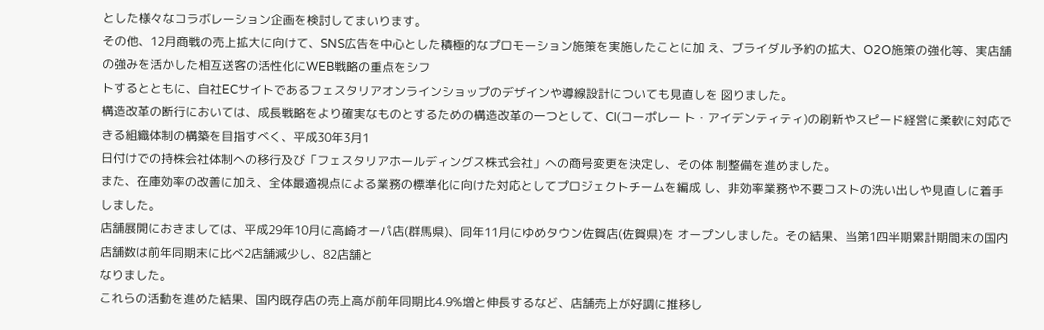とした様々なコラボレーション企画を検討してまいります。
その他、12月商戦の売上拡大に向けて、SNS広告を中心とした積極的なプロモーション施策を実施したことに加 え、ブライダル予約の拡大、O2O施策の強化等、実店舗の強みを活かした相互送客の活性化にWEB戦略の重点をシフ
トするとともに、自社ECサイトであるフェスタリアオンラインショップのデザインや導線設計についても見直しを 図りました。
構造改革の断行においては、成長戦略をより確実なものとするための構造改革の一つとして、CI(コーポレー ト・アイデンティティ)の刷新やスピード経営に柔軟に対応できる組織体制の構築を目指すべく、平成30年3月1
日付けでの持株会社体制への移行及び「フェスタリアホールディングス株式会社」への商号変更を決定し、その体 制整備を進めました。
また、在庫効率の改善に加え、全体最適視点による業務の標準化に向けた対応としてプロジェクトチームを編成 し、非効率業務や不要コストの洗い出しや見直しに着手しました。
店舗展開におきましては、平成29年10月に高崎オーパ店(群馬県)、同年11月にゆめタウン佐賀店(佐賀県)を オープンしました。その結果、当第1四半期累計期間末の国内店舗数は前年同期末に比べ2店舗減少し、82店舗と
なりました。
これらの活動を進めた結果、国内既存店の売上高が前年同期比4.9%増と伸長するなど、店舗売上が好調に推移し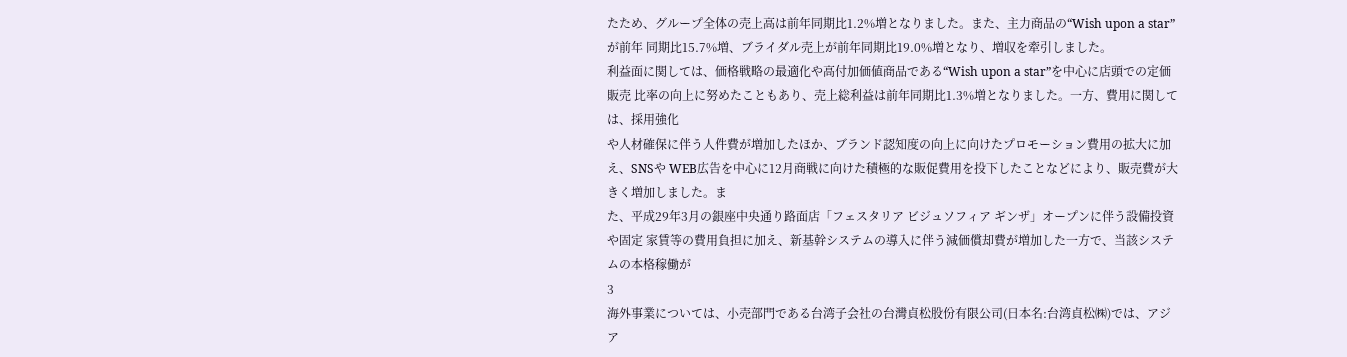たため、グループ全体の売上高は前年同期比1.2%増となりました。また、主力商品の“Wish upon a star”が前年 同期比15.7%増、ブライダル売上が前年同期比19.0%増となり、増収を牽引しました。
利益面に関しては、価格戦略の最適化や高付加価値商品である“Wish upon a star”を中心に店頭での定価販売 比率の向上に努めたこともあり、売上総利益は前年同期比1.3%増となりました。一方、費用に関しては、採用強化
や人材確保に伴う人件費が増加したほか、ブランド認知度の向上に向けたプロモーション費用の拡大に加え、SNSや WEB広告を中心に12月商戦に向けた積極的な販促費用を投下したことなどにより、販売費が大きく増加しました。ま
た、平成29年3月の銀座中央通り路面店「フェスタリア ビジュソフィア ギンザ」オープンに伴う設備投資や固定 家賃等の費用負担に加え、新基幹システムの導入に伴う減価償却費が増加した一方で、当該システムの本格稼働が
3
海外事業については、小売部門である台湾子会社の台灣貞松股份有限公司(日本名:台湾貞松㈱)では、アジア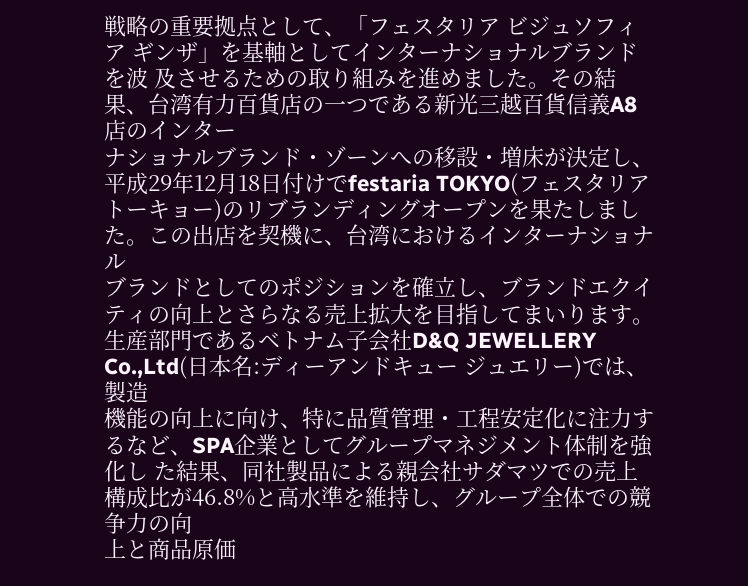戦略の重要拠点として、「フェスタリア ビジュソフィア ギンザ」を基軸としてインターナショナルブランドを波 及させるための取り組みを進めました。その結果、台湾有力百貨店の一つである新光三越百貨信義A8店のインター
ナショナルブランド・ゾーンへの移設・増床が決定し、平成29年12月18日付けでfestaria TOKYO(フェスタリア トーキョー)のリブランディングオープンを果たしました。この出店を契機に、台湾におけるインターナショナル
ブランドとしてのポジションを確立し、ブランドエクイティの向上とさらなる売上拡大を目指してまいります。 生産部門であるベトナム子会社D&Q JEWELLERY Co.,Ltd(日本名:ディーアンドキュー ジュエリー)では、製造
機能の向上に向け、特に品質管理・工程安定化に注力するなど、SPA企業としてグループマネジメント体制を強化し た結果、同社製品による親会社サダマツでの売上構成比が46.8%と高水準を維持し、グループ全体での競争力の向
上と商品原価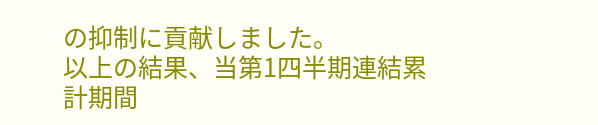の抑制に貢献しました。
以上の結果、当第1四半期連結累計期間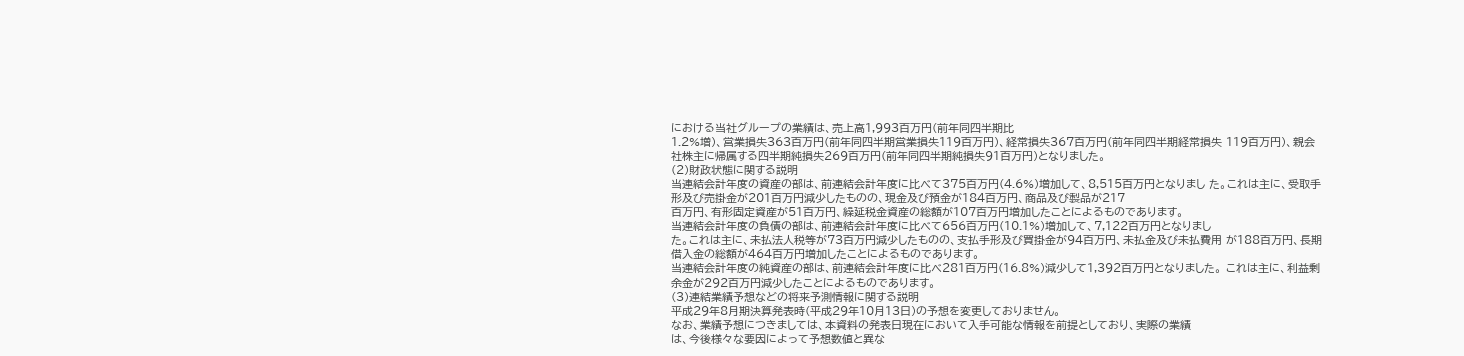における当社グループの業績は、売上高1,993百万円(前年同四半期比
1.2%増)、営業損失363百万円(前年同四半期営業損失119百万円)、経常損失367百万円(前年同四半期経常損失 119百万円)、親会社株主に帰属する四半期純損失269百万円(前年同四半期純損失91百万円)となりました。
(2)財政状態に関する説明
当連結会計年度の資産の部は、前連結会計年度に比べて375百万円(4.6%)増加して、8,515百万円となりまし た。これは主に、受取手形及び売掛金が201百万円減少したものの、現金及び預金が184百万円、商品及び製品が217
百万円、有形固定資産が51百万円、繰延税金資産の総額が107百万円増加したことによるものであります。
当連結会計年度の負債の部は、前連結会計年度に比べて656百万円(10.1%)増加して、7,122百万円となりまし
た。これは主に、未払法人税等が73百万円減少したものの、支払手形及び買掛金が94百万円、未払金及び未払費用 が188百万円、長期借入金の総額が464百万円増加したことによるものであります。
当連結会計年度の純資産の部は、前連結会計年度に比べ281百万円(16.8%)減少して1,392百万円となりました。 これは主に、利益剰余金が292百万円減少したことによるものであります。
(3)連結業績予想などの将来予測情報に関する説明
平成29年8月期決算発表時(平成29年10月13日)の予想を変更しておりません。
なお、業績予想につきましては、本資料の発表日現在において入手可能な情報を前提としており、実際の業績
は、今後様々な要因によって予想数値と異な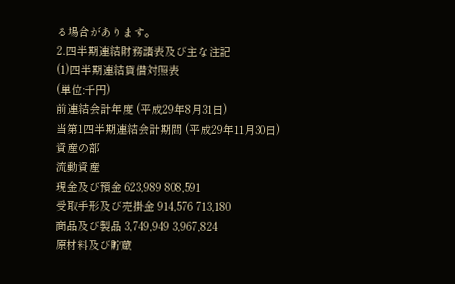る場合があります。
2.四半期連結財務諸表及び主な注記
(1)四半期連結貸借対照表
(単位:千円)
前連結会計年度 (平成29年8月31日)
当第1四半期連結会計期間 (平成29年11月30日)
資産の部
流動資産
現金及び預金 623,989 808,591
受取手形及び売掛金 914,576 713,180
商品及び製品 3,749,949 3,967,824
原材料及び貯蔵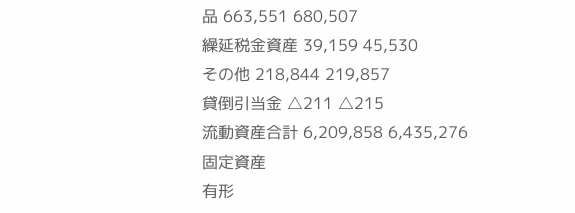品 663,551 680,507
繰延税金資産 39,159 45,530
その他 218,844 219,857
貸倒引当金 △211 △215
流動資産合計 6,209,858 6,435,276
固定資産
有形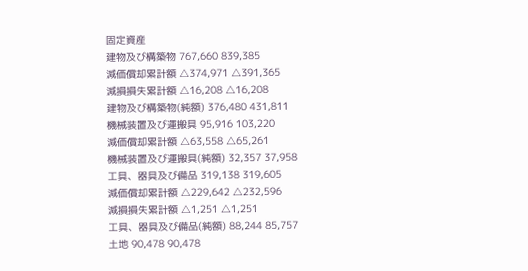固定資産
建物及び構築物 767,660 839,385
減価償却累計額 △374,971 △391,365
減損損失累計額 △16,208 △16,208
建物及び構築物(純額) 376,480 431,811
機械装置及び運搬具 95,916 103,220
減価償却累計額 △63,558 △65,261
機械装置及び運搬具(純額) 32,357 37,958
工具、器具及び備品 319,138 319,605
減価償却累計額 △229,642 △232,596
減損損失累計額 △1,251 △1,251
工具、器具及び備品(純額) 88,244 85,757
土地 90,478 90,478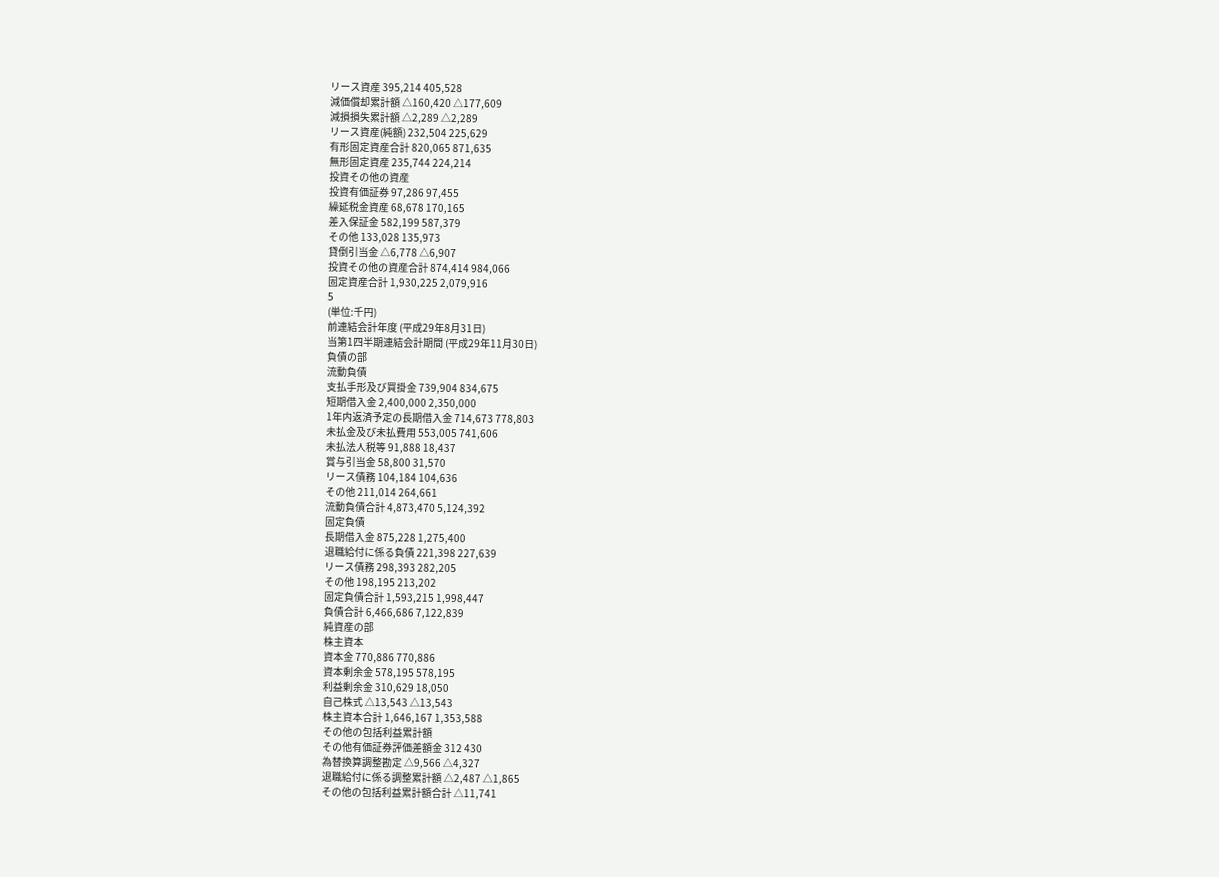リース資産 395,214 405,528
減価償却累計額 △160,420 △177,609
減損損失累計額 △2,289 △2,289
リース資産(純額) 232,504 225,629
有形固定資産合計 820,065 871,635
無形固定資産 235,744 224,214
投資その他の資産
投資有価証券 97,286 97,455
繰延税金資産 68,678 170,165
差入保証金 582,199 587,379
その他 133,028 135,973
貸倒引当金 △6,778 △6,907
投資その他の資産合計 874,414 984,066
固定資産合計 1,930,225 2,079,916
5
(単位:千円)
前連結会計年度 (平成29年8月31日)
当第1四半期連結会計期間 (平成29年11月30日)
負債の部
流動負債
支払手形及び買掛金 739,904 834,675
短期借入金 2,400,000 2,350,000
1年内返済予定の長期借入金 714,673 778,803
未払金及び未払費用 553,005 741,606
未払法人税等 91,888 18,437
賞与引当金 58,800 31,570
リース債務 104,184 104,636
その他 211,014 264,661
流動負債合計 4,873,470 5,124,392
固定負債
長期借入金 875,228 1,275,400
退職給付に係る負債 221,398 227,639
リース債務 298,393 282,205
その他 198,195 213,202
固定負債合計 1,593,215 1,998,447
負債合計 6,466,686 7,122,839
純資産の部
株主資本
資本金 770,886 770,886
資本剰余金 578,195 578,195
利益剰余金 310,629 18,050
自己株式 △13,543 △13,543
株主資本合計 1,646,167 1,353,588
その他の包括利益累計額
その他有価証券評価差額金 312 430
為替換算調整勘定 △9,566 △4,327
退職給付に係る調整累計額 △2,487 △1,865
その他の包括利益累計額合計 △11,741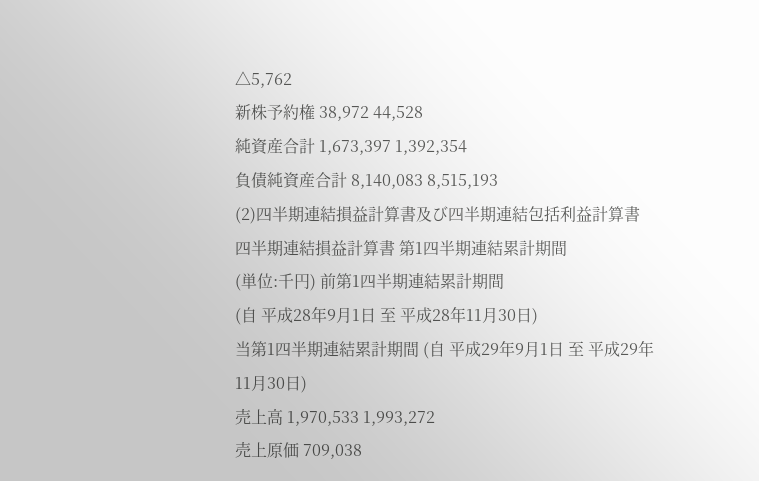△5,762
新株予約権 38,972 44,528
純資産合計 1,673,397 1,392,354
負債純資産合計 8,140,083 8,515,193
(2)四半期連結損益計算書及び四半期連結包括利益計算書
四半期連結損益計算書 第1四半期連結累計期間
(単位:千円) 前第1四半期連結累計期間
(自 平成28年9月1日 至 平成28年11月30日)
当第1四半期連結累計期間 (自 平成29年9月1日 至 平成29年11月30日)
売上高 1,970,533 1,993,272
売上原価 709,038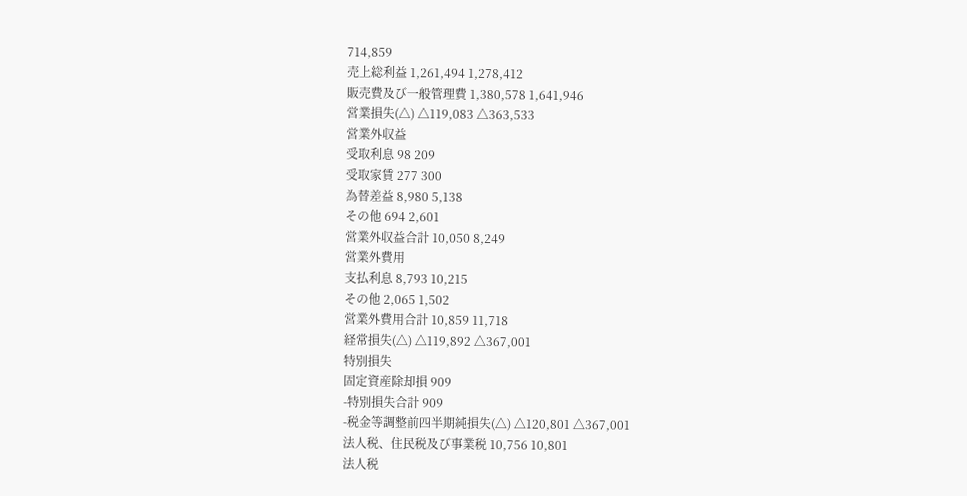714,859
売上総利益 1,261,494 1,278,412
販売費及び一般管理費 1,380,578 1,641,946
営業損失(△) △119,083 △363,533
営業外収益
受取利息 98 209
受取家賃 277 300
為替差益 8,980 5,138
その他 694 2,601
営業外収益合計 10,050 8,249
営業外費用
支払利息 8,793 10,215
その他 2,065 1,502
営業外費用合計 10,859 11,718
経常損失(△) △119,892 △367,001
特別損失
固定資産除却損 909
-特別損失合計 909
-税金等調整前四半期純損失(△) △120,801 △367,001
法人税、住民税及び事業税 10,756 10,801
法人税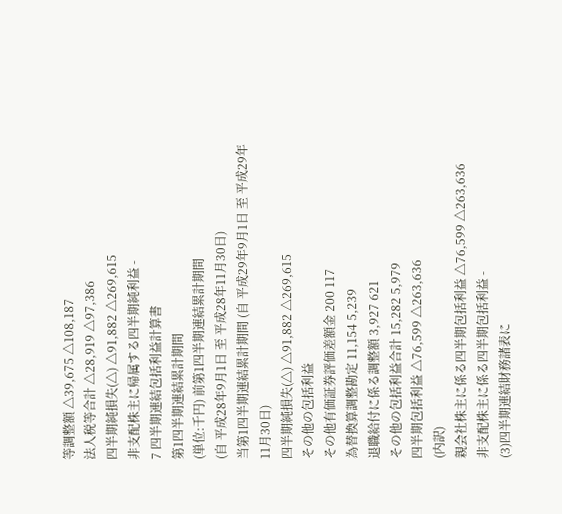等調整額 △39,675 △108,187
法人税等合計 △28,919 △97,386
四半期純損失(△) △91,882 △269,615
非支配株主に帰属する四半期純利益 -
7 四半期連結包括利益計算書
第1四半期連結累計期間
(単位:千円) 前第1四半期連結累計期間
(自 平成28年9月1日 至 平成28年11月30日)
当第1四半期連結累計期間 (自 平成29年9月1日 至 平成29年11月30日)
四半期純損失(△) △91,882 △269,615
その他の包括利益
その他有価証券評価差額金 200 117
為替換算調整勘定 11,154 5,239
退職給付に係る調整額 3,927 621
その他の包括利益合計 15,282 5,979
四半期包括利益 △76,599 △263,636
(内訳)
親会社株主に係る四半期包括利益 △76,599 △263,636
非支配株主に係る四半期包括利益 -
(3)四半期連結財務諸表に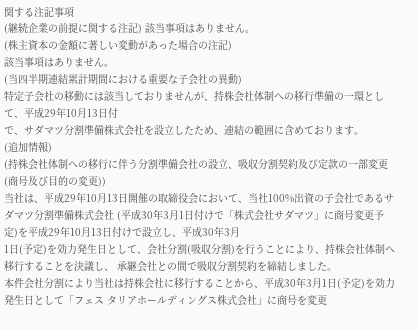関する注記事項
(継続企業の前提に関する注記) 該当事項はありません。
(株主資本の金額に著しい変動があった場合の注記)
該当事項はありません。
(当四半期連結累計期間における重要な子会社の異動)
特定子会社の移動には該当しておりませんが、持株会社体制への移行準備の一環として、平成29年10月13日付
で、サダマツ分割準備株式会社を設立したため、連結の範囲に含めております。
(追加情報)
(持株会社体制への移行に伴う分割準備会社の設立、吸収分割契約及び定款の一部変更(商号及び目的の変更))
当社は、平成29年10月13日開催の取締役会において、当社100%出資の子会社であるサダマツ分割準備株式会社 (平成30年3月1日付けで「株式会社サダマツ」に商号変更予定)を平成29年10月13日付けで設立し、平成30年3月
1日(予定)を効力発生日として、会社分割(吸収分割)を行うことにより、持株会社体制へ移行することを決議し、 承継会社との間で吸収分割契約を締結しました。
本件会社分割により当社は持株会社に移行することから、平成30年3月1日(予定)を効力発生日として「フェス タリアホールディングス株式会社」に商号を変更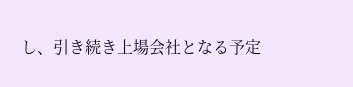し、引き続き上場会社となる予定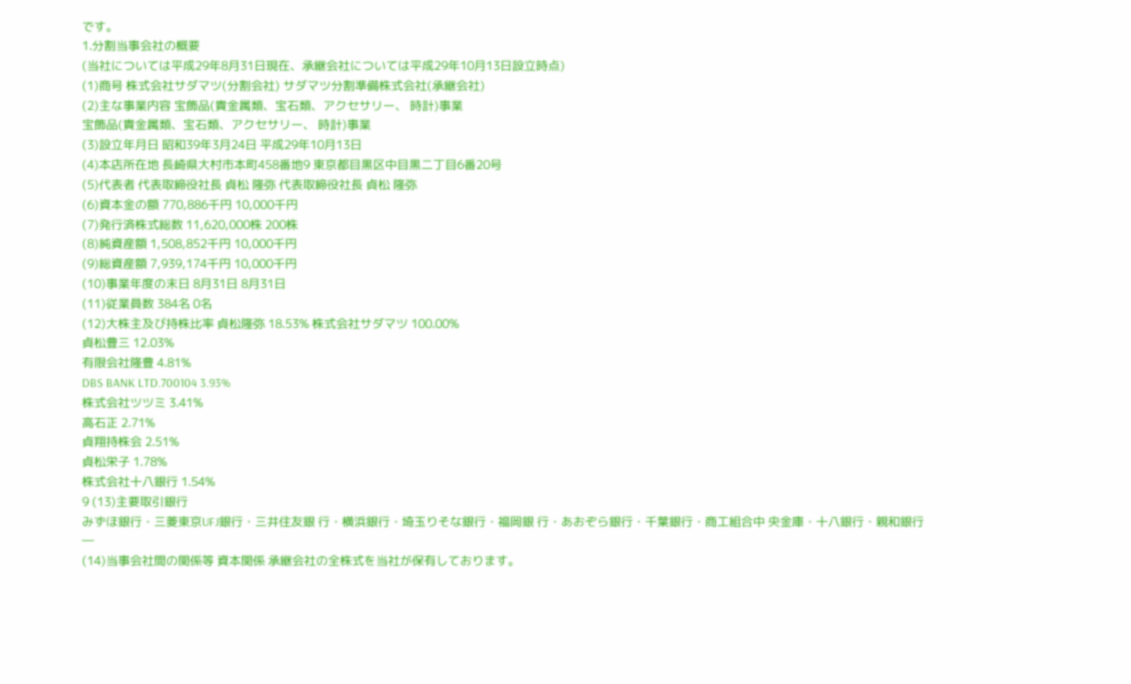です。
1.分割当事会社の概要
(当社については平成29年8月31日現在、承継会社については平成29年10月13日設立時点)
(1)商号 株式会社サダマツ(分割会社) サダマツ分割準備株式会社(承継会社)
(2)主な事業内容 宝飾品(貴金属類、宝石類、アクセサリー、 時計)事業
宝飾品(貴金属類、宝石類、アクセサリー、 時計)事業
(3)設立年月日 昭和39年3月24日 平成29年10月13日
(4)本店所在地 長崎県大村市本町458番地9 東京都目黒区中目黒二丁目6番20号
(5)代表者 代表取締役社長 貞松 隆弥 代表取締役社長 貞松 隆弥
(6)資本金の額 770,886千円 10,000千円
(7)発行済株式総数 11,620,000株 200株
(8)純資産額 1,508,852千円 10,000千円
(9)総資産額 7,939,174千円 10,000千円
(10)事業年度の末日 8月31日 8月31日
(11)従業員数 384名 0名
(12)大株主及び持株比率 貞松隆弥 18.53% 株式会社サダマツ 100.00%
貞松豊三 12.03%
有限会社隆豊 4.81%
DBS BANK LTD.700104 3.93%
株式会社ツツミ 3.41%
高石正 2.71%
貞翔持株会 2.51%
貞松栄子 1.78%
株式会社十八銀行 1.54%
9 (13)主要取引銀行
みずほ銀行・三菱東京UFJ銀行・三井住友銀 行・横浜銀行・埼玉りそな銀行・福岡銀 行・あおぞら銀行・千葉銀行・商工組合中 央金庫・十八銀行・親和銀行
―
(14)当事会社間の関係等 資本関係 承継会社の全株式を当社が保有しております。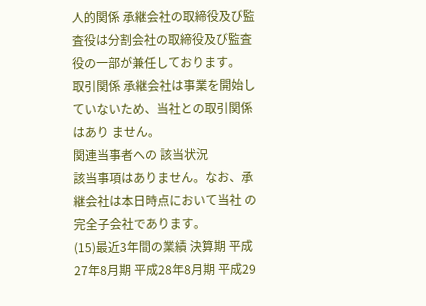人的関係 承継会社の取締役及び監査役は分割会社の取締役及び監査役の一部が兼任しております。
取引関係 承継会社は事業を開始していないため、当社との取引関係はあり ません。
関連当事者への 該当状況
該当事項はありません。なお、承継会社は本日時点において当社 の完全子会社であります。
(15)最近3年間の業績 決算期 平成27年8月期 平成28年8月期 平成29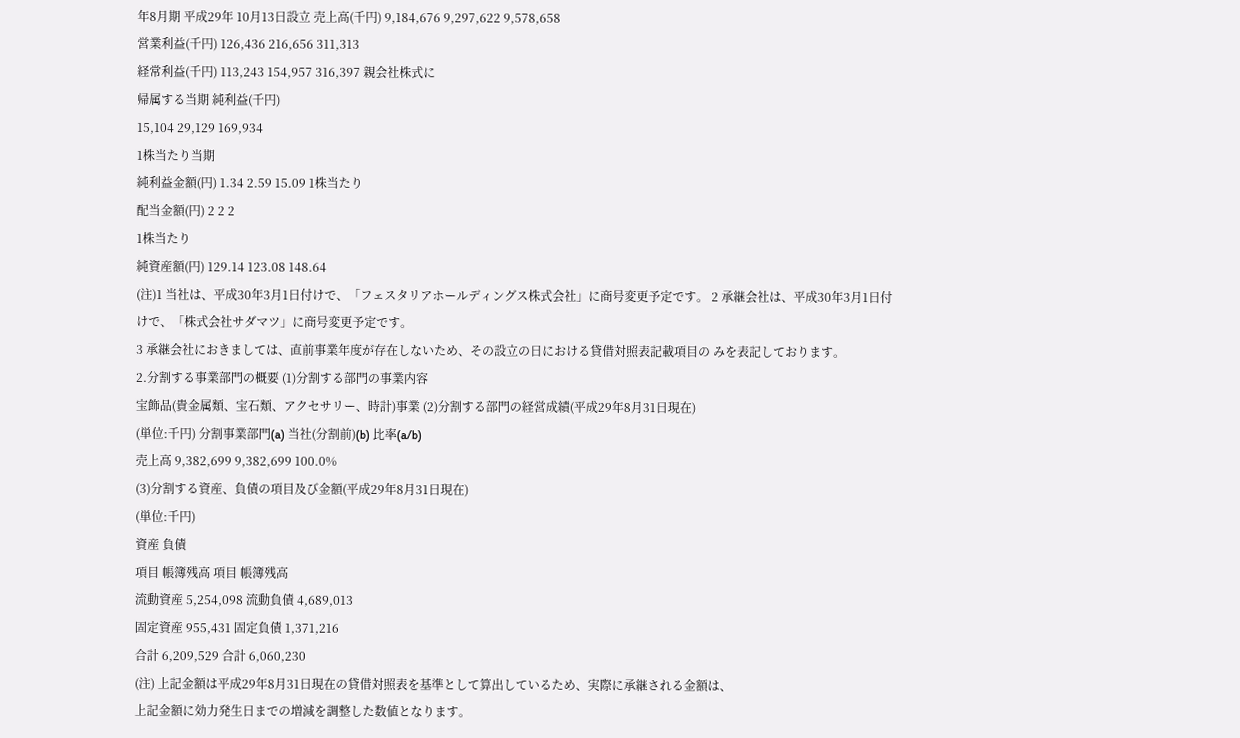年8月期 平成29年 10月13日設立 売上高(千円) 9,184,676 9,297,622 9,578,658
営業利益(千円) 126,436 216,656 311,313
経常利益(千円) 113,243 154,957 316,397 親会社株式に
帰属する当期 純利益(千円)
15,104 29,129 169,934
1株当たり当期
純利益金額(円) 1.34 2.59 15.09 1株当たり
配当金額(円) 2 2 2
1株当たり
純資産額(円) 129.14 123.08 148.64
(注)1 当社は、平成30年3月1日付けで、「フェスタリアホールディングス株式会社」に商号変更予定です。 2 承継会社は、平成30年3月1日付けで、「株式会社サダマツ」に商号変更予定です。
3 承継会社におきましては、直前事業年度が存在しないため、その設立の日における貸借対照表記載項目の みを表記しております。
2.分割する事業部門の概要 (1)分割する部門の事業内容
宝飾品(貴金属類、宝石類、アクセサリー、時計)事業 (2)分割する部門の経営成績(平成29年8月31日現在)
(単位:千円) 分割事業部門(a) 当社(分割前)(b) 比率(a/b)
売上高 9,382,699 9,382,699 100.0%
(3)分割する資産、負債の項目及び金額(平成29年8月31日現在)
(単位:千円)
資産 負債
項目 帳簿残高 項目 帳簿残高
流動資産 5,254,098 流動負債 4,689,013
固定資産 955,431 固定負債 1,371,216
合計 6,209,529 合計 6,060,230
(注) 上記金額は平成29年8月31日現在の貸借対照表を基準として算出しているため、実際に承継される金額は、
上記金額に効力発生日までの増減を調整した数値となります。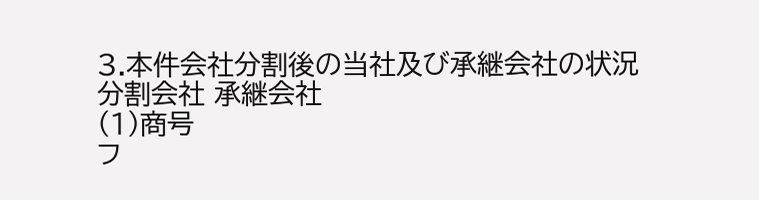3.本件会社分割後の当社及び承継会社の状況
分割会社 承継会社
(1)商号
フ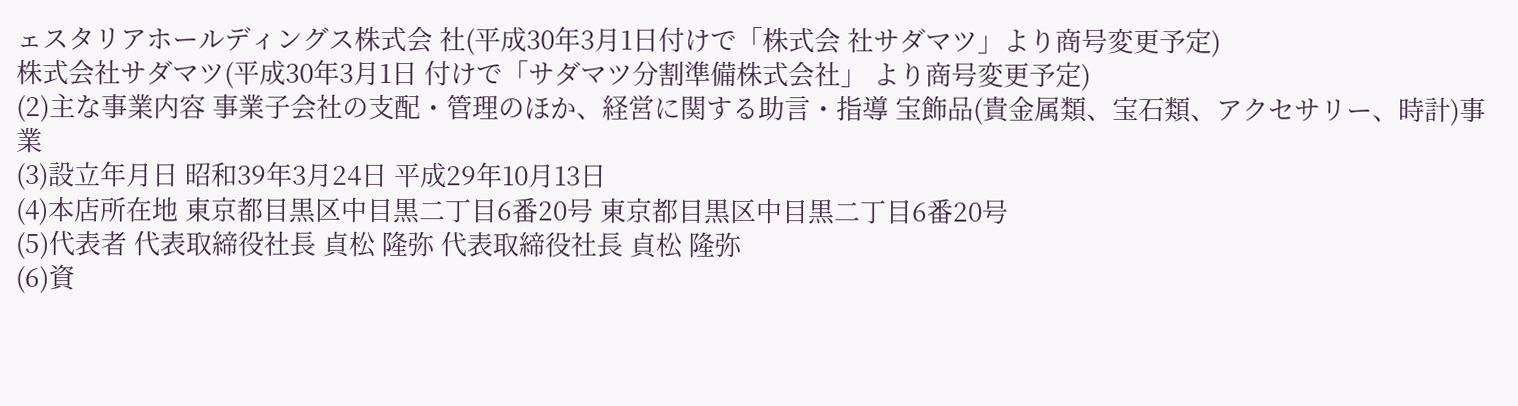ェスタリアホールディングス株式会 社(平成30年3月1日付けで「株式会 社サダマツ」より商号変更予定)
株式会社サダマツ(平成30年3月1日 付けで「サダマツ分割準備株式会社」 より商号変更予定)
(2)主な事業内容 事業子会社の支配・管理のほか、経営に関する助言・指導 宝飾品(貴金属類、宝石類、アクセサリー、時計)事業
(3)設立年月日 昭和39年3月24日 平成29年10月13日
(4)本店所在地 東京都目黒区中目黒二丁目6番20号 東京都目黒区中目黒二丁目6番20号
(5)代表者 代表取締役社長 貞松 隆弥 代表取締役社長 貞松 隆弥
(6)資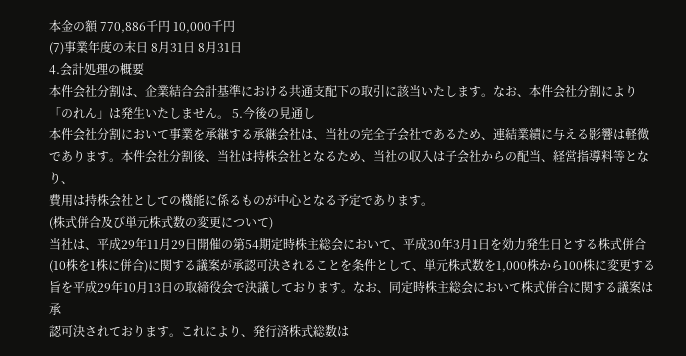本金の額 770,886千円 10,000千円
(7)事業年度の末日 8月31日 8月31日
4.会計処理の概要
本件会社分割は、企業結合会計基準における共通支配下の取引に該当いたします。なお、本件会社分割により
「のれん」は発生いたしません。 5.今後の見通し
本件会社分割において事業を承継する承継会社は、当社の完全子会社であるため、連結業績に与える影響は軽微 であります。本件会社分割後、当社は持株会社となるため、当社の収入は子会社からの配当、経営指導料等となり、
費用は持株会社としての機能に係るものが中心となる予定であります。
(株式併合及び単元株式数の変更について)
当社は、平成29年11月29日開催の第54期定時株主総会において、平成30年3月1日を効力発生日とする株式併合
(10株を1株に併合)に関する議案が承認可決されることを条件として、単元株式数を1,000株から100株に変更する 旨を平成29年10月13日の取締役会で決議しております。なお、同定時株主総会において株式併合に関する議案は承
認可決されております。これにより、発行済株式総数は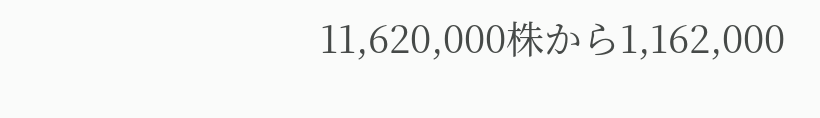11,620,000株から1,162,000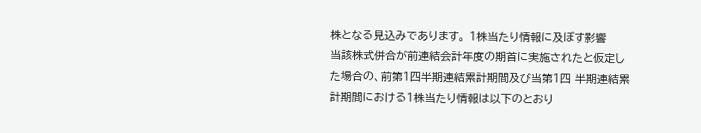株となる見込みであります。 1株当たり情報に及ぼす影響
当該株式併合が前連結会計年度の期首に実施されたと仮定した場合の、前第1四半期連結累計期間及び当第1四 半期連結累計期間における1株当たり情報は以下のとおり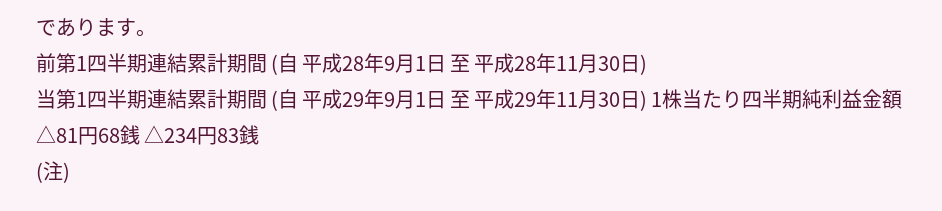であります。
前第1四半期連結累計期間 (自 平成28年9月1日 至 平成28年11月30日)
当第1四半期連結累計期間 (自 平成29年9月1日 至 平成29年11月30日) 1株当たり四半期純利益金額 △81円68銭 △234円83銭
(注)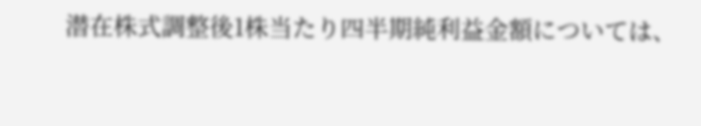潜在株式調整後1株当たり四半期純利益金額については、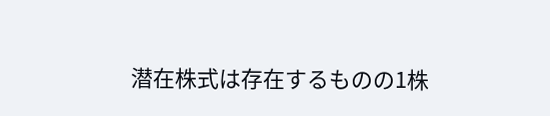潜在株式は存在するものの1株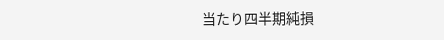当たり四半期純損